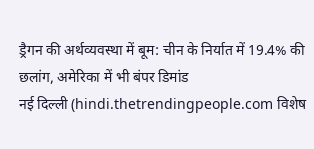ड्रैगन की अर्थव्यवस्था में बूम: चीन के निर्यात में 19.4% की छलांग, अमेरिका में भी बंपर डिमांड
नई दिल्ली (hindi.thetrendingpeople.com विशेष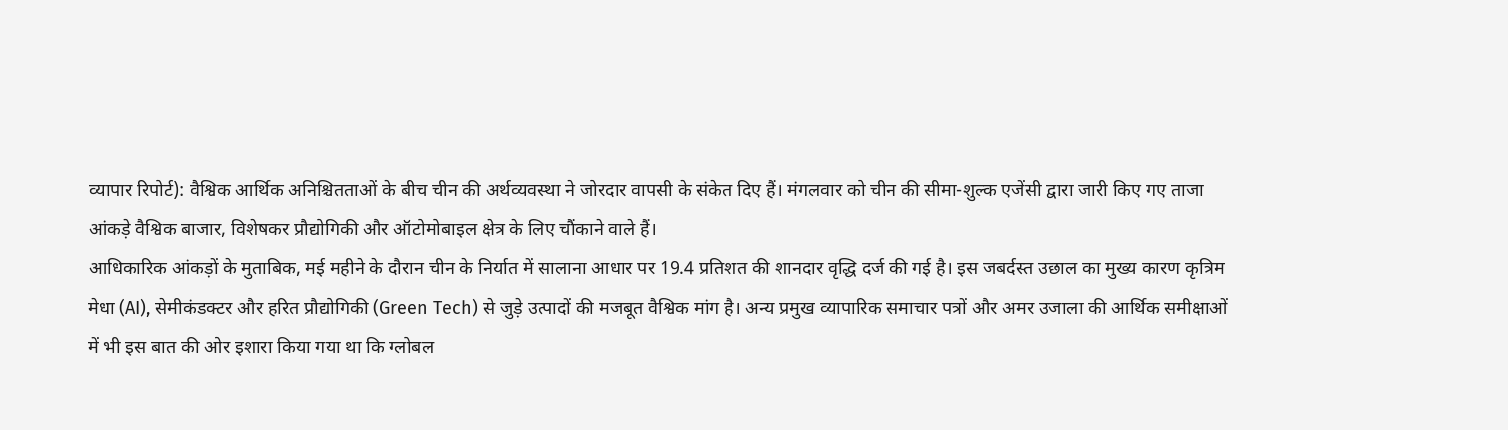व्यापार रिपोर्ट): वैश्विक आर्थिक अनिश्चितताओं के बीच चीन की अर्थव्यवस्था ने जोरदार वापसी के संकेत दिए हैं। मंगलवार को चीन की सीमा-शुल्क एजेंसी द्वारा जारी किए गए ताजा आंकड़े वैश्विक बाजार, विशेषकर प्रौद्योगिकी और ऑटोमोबाइल क्षेत्र के लिए चौंकाने वाले हैं।
आधिकारिक आंकड़ों के मुताबिक, मई महीने के दौरान चीन के निर्यात में सालाना आधार पर 19.4 प्रतिशत की शानदार वृद्धि दर्ज की गई है। इस जबर्दस्त उछाल का मुख्य कारण कृत्रिम मेधा (AI), सेमीकंडक्टर और हरित प्रौद्योगिकी (Green Tech) से जुड़े उत्पादों की मजबूत वैश्विक मांग है। अन्य प्रमुख व्यापारिक समाचार पत्रों और अमर उजाला की आर्थिक समीक्षाओं में भी इस बात की ओर इशारा किया गया था कि ग्लोबल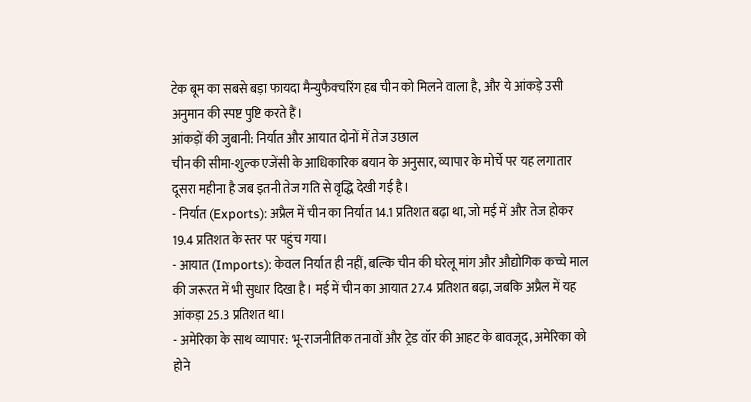टेक बूम का सबसे बड़ा फायदा मैन्युफैक्चरिंग हब चीन को मिलने वाला है, और ये आंकड़े उसी अनुमान की स्पष्ट पुष्टि करते हैं।
आंकड़ों की जुबानी: निर्यात और आयात दोनों में तेज उछाल
चीन की सीमा-शुल्क एजेंसी के आधिकारिक बयान के अनुसार, व्यापार के मोर्चे पर यह लगातार दूसरा महीना है जब इतनी तेज गति से वृद्धि देखी गई है।
- निर्यात (Exports): अप्रैल में चीन का निर्यात 14.1 प्रतिशत बढ़ा था, जो मई में और तेज होकर 19.4 प्रतिशत के स्तर पर पहुंच गया।
- आयात (Imports): केवल निर्यात ही नहीं, बल्कि चीन की घरेलू मांग और औद्योगिक कच्चे माल की जरूरत में भी सुधार दिखा है। मई में चीन का आयात 27.4 प्रतिशत बढ़ा, जबकि अप्रैल में यह आंकड़ा 25.3 प्रतिशत था।
- अमेरिका के साथ व्यापार: भू-राजनीतिक तनावों और ट्रेड वॉर की आहट के बावजूद, अमेरिका को होने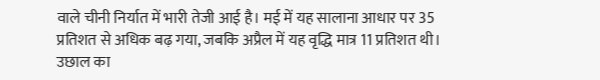वाले चीनी निर्यात में भारी तेजी आई है। मई में यह सालाना आधार पर 35 प्रतिशत से अधिक बढ़ गया, जबकि अप्रैल में यह वृद्धि मात्र 11 प्रतिशत थी।
उछाल का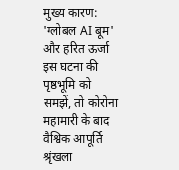मुख्य कारण: 'ग्लोबल AI बूम' और हरित ऊर्जा
इस घटना की पृष्ठभूमि को समझें, तो कोरोना महामारी के बाद वैश्विक आपूर्ति श्रृंखला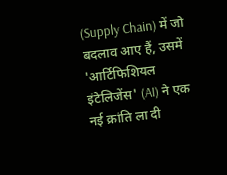(Supply Chain) में जो बदलाव आए हैं, उसमें 'आर्टिफिशियल इंटेलिजेंस' (AI) ने एक नई क्रांति ला दी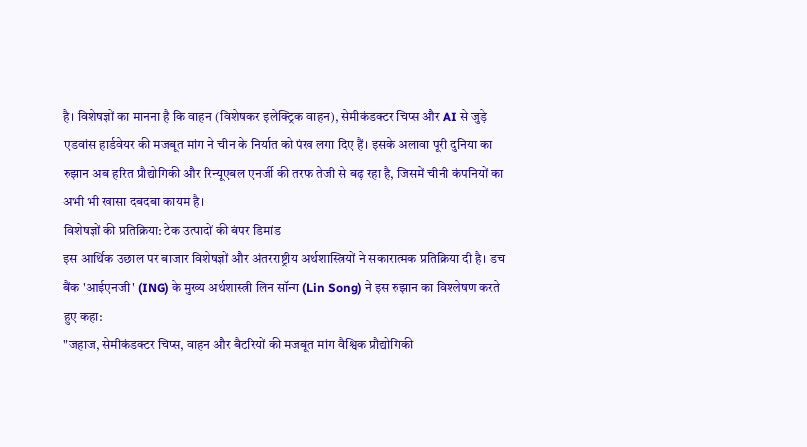है। विशेषज्ञों का मानना है कि वाहन (विशेषकर इलेक्ट्रिक वाहन), सेमीकंडक्टर चिप्स और AI से जुड़े एडवांस हार्डवेयर की मजबूत मांग ने चीन के निर्यात को पंख लगा दिए हैं। इसके अलावा पूरी दुनिया का रुझान अब हरित प्रौद्योगिकी और रिन्यूएबल एनर्जी की तरफ तेजी से बढ़ रहा है, जिसमें चीनी कंपनियों का अभी भी खासा दबदबा कायम है।
विशेषज्ञों की प्रतिक्रिया: टेक उत्पादों की बंपर डिमांड
इस आर्थिक उछाल पर बाजार विशेषज्ञों और अंतरराष्ट्रीय अर्थशास्त्रियों ने सकारात्मक प्रतिक्रिया दी है। डच बैंक 'आईएनजी' (ING) के मुख्य अर्थशास्त्री लिन सॉन्ग (Lin Song) ने इस रुझान का विश्लेषण करते हुए कहा:
"जहाज, सेमीकंडक्टर चिप्स, वाहन और बैटरियों की मजबूत मांग वैश्विक प्रौद्योगिकी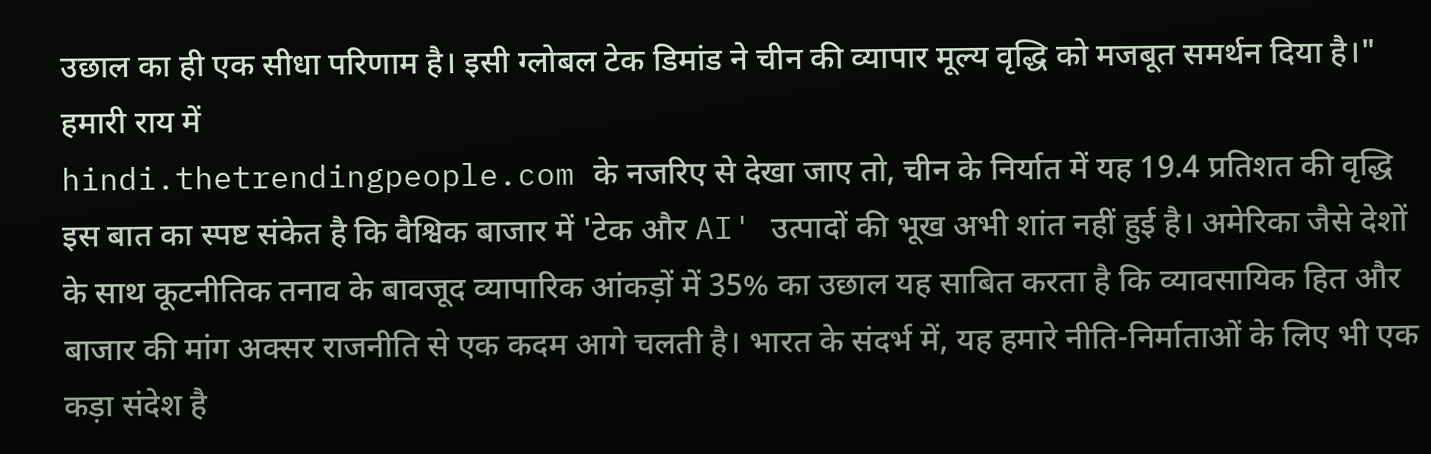उछाल का ही एक सीधा परिणाम है। इसी ग्लोबल टेक डिमांड ने चीन की व्यापार मूल्य वृद्धि को मजबूत समर्थन दिया है।"
हमारी राय में
hindi.thetrendingpeople.com के नजरिए से देखा जाए तो, चीन के निर्यात में यह 19.4 प्रतिशत की वृद्धि इस बात का स्पष्ट संकेत है कि वैश्विक बाजार में 'टेक और AI' उत्पादों की भूख अभी शांत नहीं हुई है। अमेरिका जैसे देशों के साथ कूटनीतिक तनाव के बावजूद व्यापारिक आंकड़ों में 35% का उछाल यह साबित करता है कि व्यावसायिक हित और बाजार की मांग अक्सर राजनीति से एक कदम आगे चलती है। भारत के संदर्भ में, यह हमारे नीति-निर्माताओं के लिए भी एक कड़ा संदेश है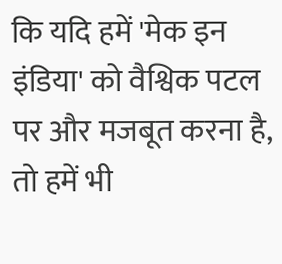कि यदि हमें 'मेक इन इंडिया' को वैश्विक पटल पर और मजबूत करना है, तो हमें भी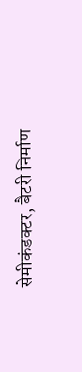सेमीकंडक्टर, बैटरी निर्माण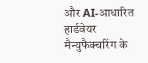और AI-आधारित हार्डवेयर मैन्युफैक्चरिंग के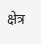क्षेत्र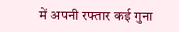में अपनी रफ्तार कई गुना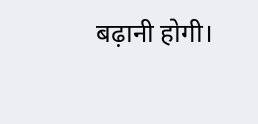बढ़ानी होगी।